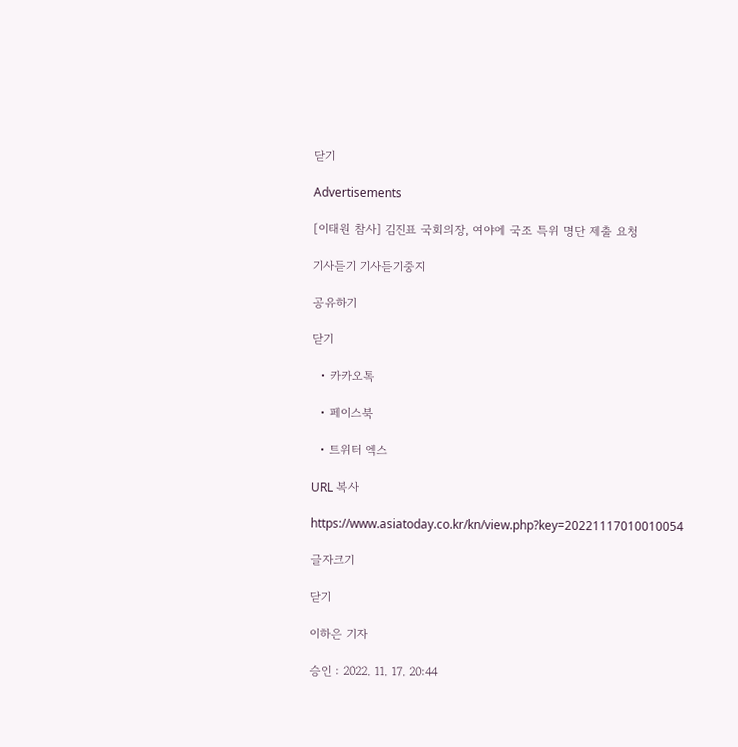닫기

Advertisements

[이태원 참사] 김진표 국회의장, 여야에 국조 특위 명단 제출 요청

기사듣기 기사듣기중지

공유하기

닫기

  • 카카오톡

  • 페이스북

  • 트위터 엑스

URL 복사

https://www.asiatoday.co.kr/kn/view.php?key=20221117010010054

글자크기

닫기

이하은 기자

승인 : 2022. 11. 17. 20:44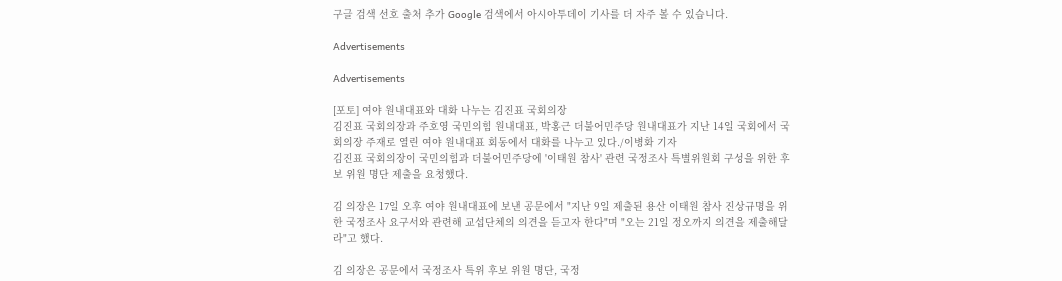구글 검색 선호 출처 추가 Google 검색에서 아시아투데이 기사를 더 자주 볼 수 있습니다.

Advertisements

Advertisements

[포토] 여야 원내대표와 대화 나누는 김진표 국회의장
김진표 국회의장과 주호영 국민의힘 원내대표, 박홍근 더불어민주당 원내대표가 지난 14일 국회에서 국회의장 주재로 열린 여야 원내대표 회동에서 대화를 나누고 있다./이병화 기자
김진표 국회의장이 국민의힘과 더불어민주당에 '이태원 참사' 관련 국정조사 특별위원회 구성을 위한 후보 위원 명단 제출을 요청했다.

김 의장은 17일 오후 여야 원내대표에 보낸 공문에서 "지난 9일 제출된 용산 이태원 참사 진상규명을 위한 국정조사 요구서와 관련해 교섭단체의 의견을 듣고자 한다"며 "오는 21일 정오까지 의견을 제출해달라"고 했다.

김 의장은 공문에서 국정조사 특위 후보 위원 명단, 국정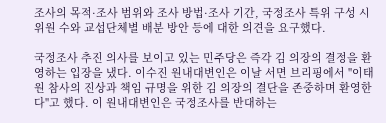조사의 목적·조사 범위와 조사 방법·조사 기간, 국정조사 특위 구성 시 위원 수와 교섭단체별 배분 방안 등에 대한 의견을 요구했다.

국정조사 추진 의사를 보이고 있는 민주당은 즉각 김 의장의 결정을 환영하는 입장을 냈다. 이수진 원내대변인은 이날 서면 브리핑에서 "이태원 참사의 진상과 책임 규명을 위한 김 의장의 결단을 존중하며 환영한다"고 했다. 이 원내대변인은 국정조사를 반대하는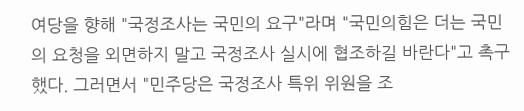여당을 향해 "국정조사는 국민의 요구"라며 "국민의힘은 더는 국민의 요청을 외면하지 말고 국정조사 실시에 협조하길 바란다"고 촉구했다. 그러면서 "민주당은 국정조사 특위 위원을 조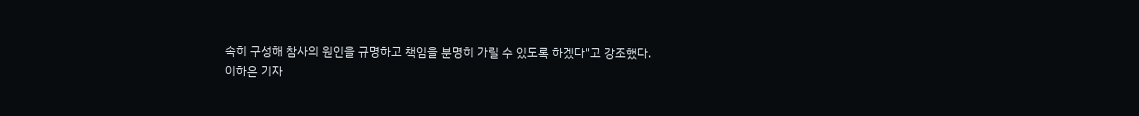속히 구성해 참사의 원인을 규명하고 책임을 분명히 가릴 수 있도록 하겠다"고 강조했다.
이하은 기자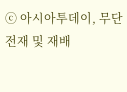ⓒ 아시아투데이, 무단전재 및 재배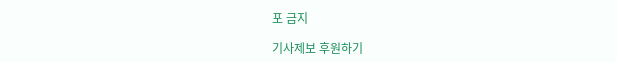포 금지

기사제보 후원하기